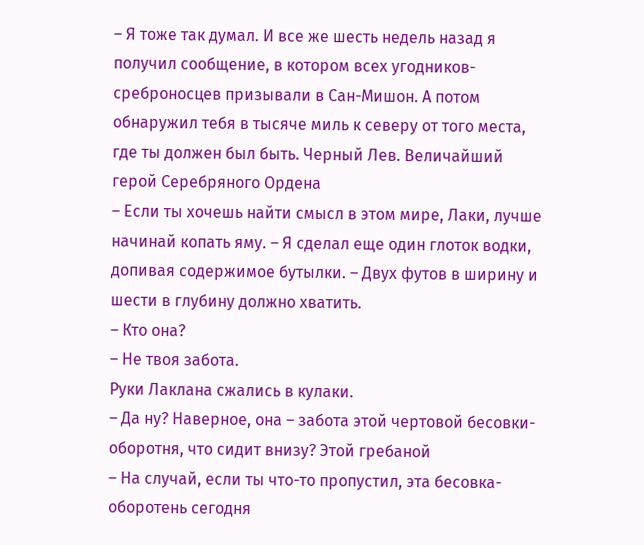– Я тоже так думал. И все же шесть недель назад я получил сообщение, в котором всех угодников-среброносцев призывали в Сан-Мишон. А потом обнаружил тебя в тысяче миль к северу от того места, где ты должен был быть. Черный Лев. Величайший герой Серебряного Ордена
– Если ты хочешь найти смысл в этом мире, Лаки, лучше начинай копать яму. – Я сделал еще один глоток водки, допивая содержимое бутылки. – Двух футов в ширину и шести в глубину должно хватить.
– Кто она?
– Не твоя забота.
Руки Лаклана сжались в кулаки.
– Да ну? Наверное, она – забота этой чертовой бесовки-оборотня, что сидит внизу? Этой гребаной
– На случай, если ты что-то пропустил, эта бесовка-оборотень сегодня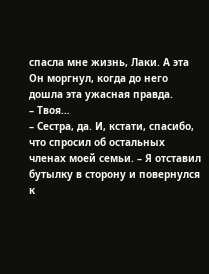спасла мне жизнь, Лаки. А эта
Он моргнул, когда до него дошла эта ужасная правда.
– Твоя…
– Сестра, да. И, кстати, спасибо, что спросил об остальных членах моей семьи. – Я отставил бутылку в сторону и повернулся к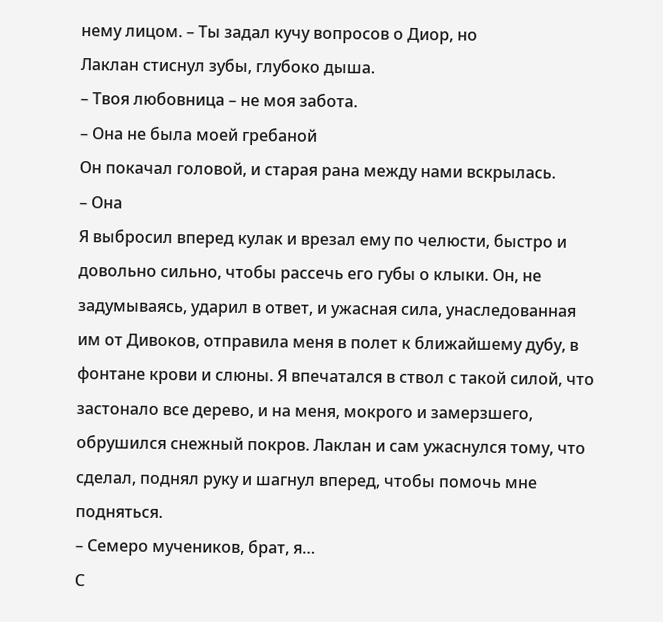нему лицом. – Ты задал кучу вопросов о Диор, но
Лаклан стиснул зубы, глубоко дыша.
– Твоя любовница – не моя забота.
– Она не была моей гребаной
Он покачал головой, и старая рана между нами вскрылась.
– Она
Я выбросил вперед кулак и врезал ему по челюсти, быстро и довольно сильно, чтобы рассечь его губы о клыки. Он, не задумываясь, ударил в ответ, и ужасная сила, унаследованная им от Дивоков, отправила меня в полет к ближайшему дубу, в фонтане крови и слюны. Я впечатался в ствол с такой силой, что застонало все дерево, и на меня, мокрого и замерзшего, обрушился снежный покров. Лаклан и сам ужаснулся тому, что сделал, поднял руку и шагнул вперед, чтобы помочь мне подняться.
– Семеро мучеников, брат, я…
С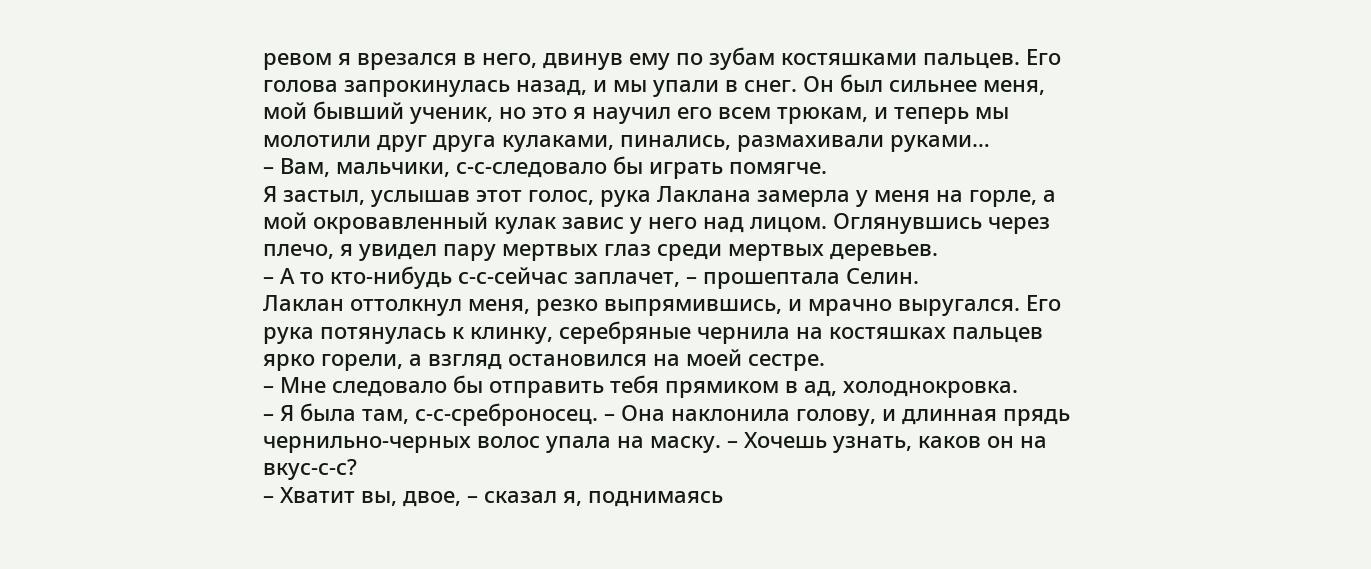ревом я врезался в него, двинув ему по зубам костяшками пальцев. Его голова запрокинулась назад, и мы упали в снег. Он был сильнее меня, мой бывший ученик, но это я научил его всем трюкам, и теперь мы молотили друг друга кулаками, пинались, размахивали руками…
– Вам, мальчики, с-с-следовало бы играть помягче.
Я застыл, услышав этот голос, рука Лаклана замерла у меня на горле, а мой окровавленный кулак завис у него над лицом. Оглянувшись через плечо, я увидел пару мертвых глаз среди мертвых деревьев.
– А то кто-нибудь с-с-сейчас заплачет, – прошептала Селин.
Лаклан оттолкнул меня, резко выпрямившись, и мрачно выругался. Его рука потянулась к клинку, серебряные чернила на костяшках пальцев ярко горели, а взгляд остановился на моей сестре.
– Мне следовало бы отправить тебя прямиком в ад, холоднокровка.
– Я была там, с-с-среброносец. – Она наклонила голову, и длинная прядь чернильно-черных волос упала на маску. – Хочешь узнать, каков он на вкус-с-с?
– Хватит вы, двое, – сказал я, поднимаясь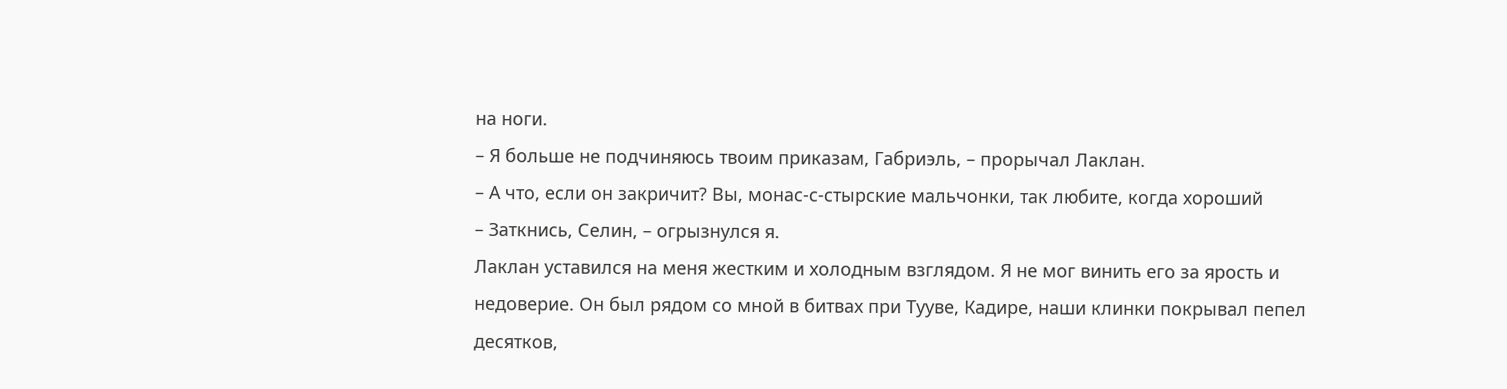на ноги.
– Я больше не подчиняюсь твоим приказам, Габриэль, – прорычал Лаклан.
– А что, если он закричит? Вы, монас-с-стырские мальчонки, так любите, когда хороший
– Заткнись, Селин, – огрызнулся я.
Лаклан уставился на меня жестким и холодным взглядом. Я не мог винить его за ярость и недоверие. Он был рядом со мной в битвах при Тууве, Кадире, наши клинки покрывал пепел десятков,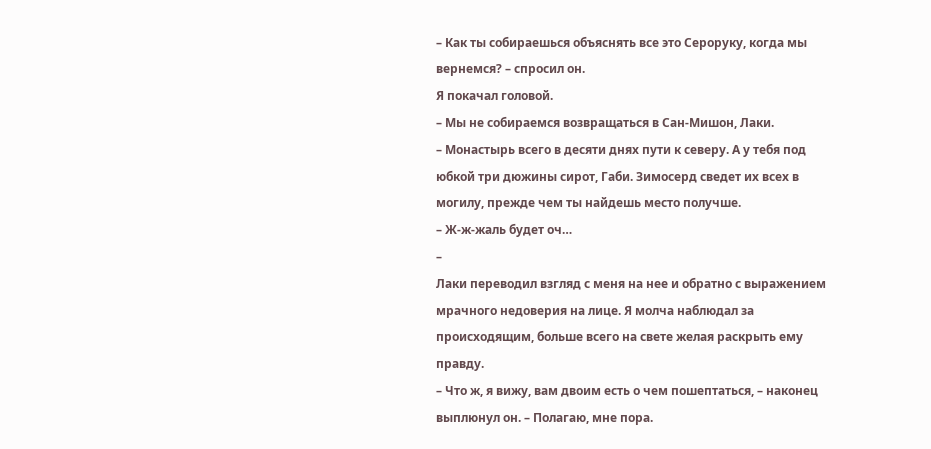– Как ты собираешься объяснять все это Сероруку, когда мы вернемся? – спросил он.
Я покачал головой.
– Мы не собираемся возвращаться в Сан-Мишон, Лаки.
– Монастырь всего в десяти днях пути к северу. А у тебя под юбкой три дюжины сирот, Габи. Зимосерд сведет их всех в могилу, прежде чем ты найдешь место получше.
– Ж-ж-жаль будет оч…
–
Лаки переводил взгляд с меня на нее и обратно с выражением мрачного недоверия на лице. Я молча наблюдал за происходящим, больше всего на свете желая раскрыть ему правду.
– Что ж, я вижу, вам двоим есть о чем пошептаться, – наконец выплюнул он. – Полагаю, мне пора.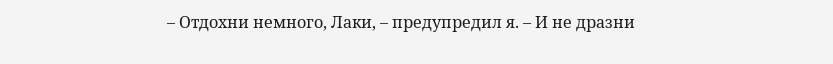– Отдохни немного, Лаки, – предупредил я. – И не дразни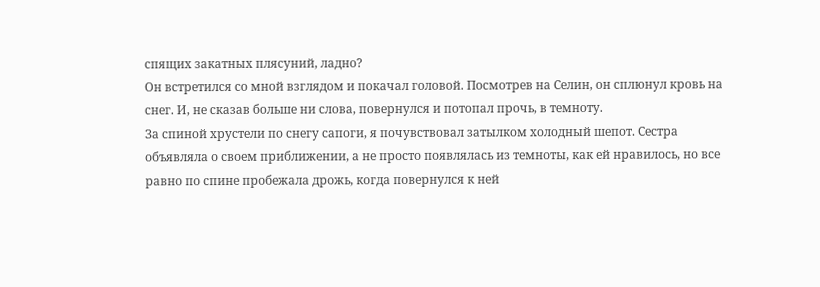спящих закатных плясуний, ладно?
Он встретился со мной взглядом и покачал головой. Посмотрев на Селин, он сплюнул кровь на снег. И, не сказав больше ни слова, повернулся и потопал прочь, в темноту.
За спиной хрустели по снегу сапоги, я почувствовал затылком холодный шепот. Сестра объявляла о своем приближении, а не просто появлялась из темноты, как ей нравилось, но все равно по спине пробежала дрожь, когда повернулся к ней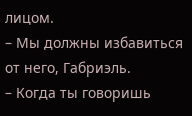лицом.
– Мы должны избавиться от него, Габриэль.
– Когда ты говоришь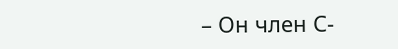– Он член С-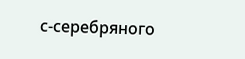с-серебряного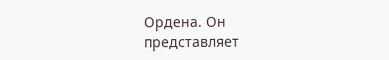Ордена. Он представляет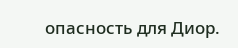опасность для Диор.